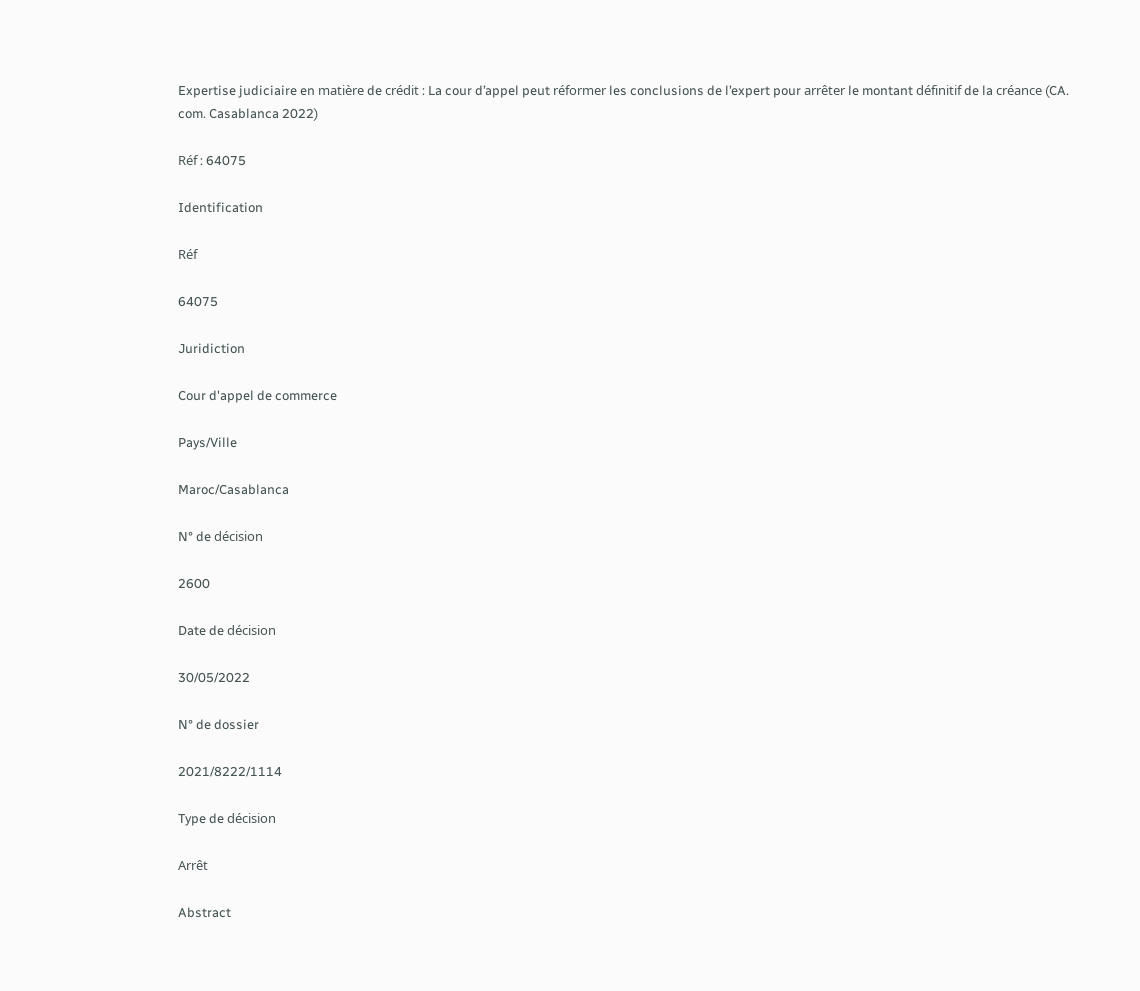Expertise judiciaire en matière de crédit : La cour d’appel peut réformer les conclusions de l’expert pour arrêter le montant définitif de la créance (CA. com. Casablanca 2022)

Réf : 64075

Identification

Réf

64075

Juridiction

Cour d'appel de commerce

Pays/Ville

Maroc/Casablanca

N° de décision

2600

Date de décision

30/05/2022

N° de dossier

2021/8222/1114

Type de décision

Arrêt

Abstract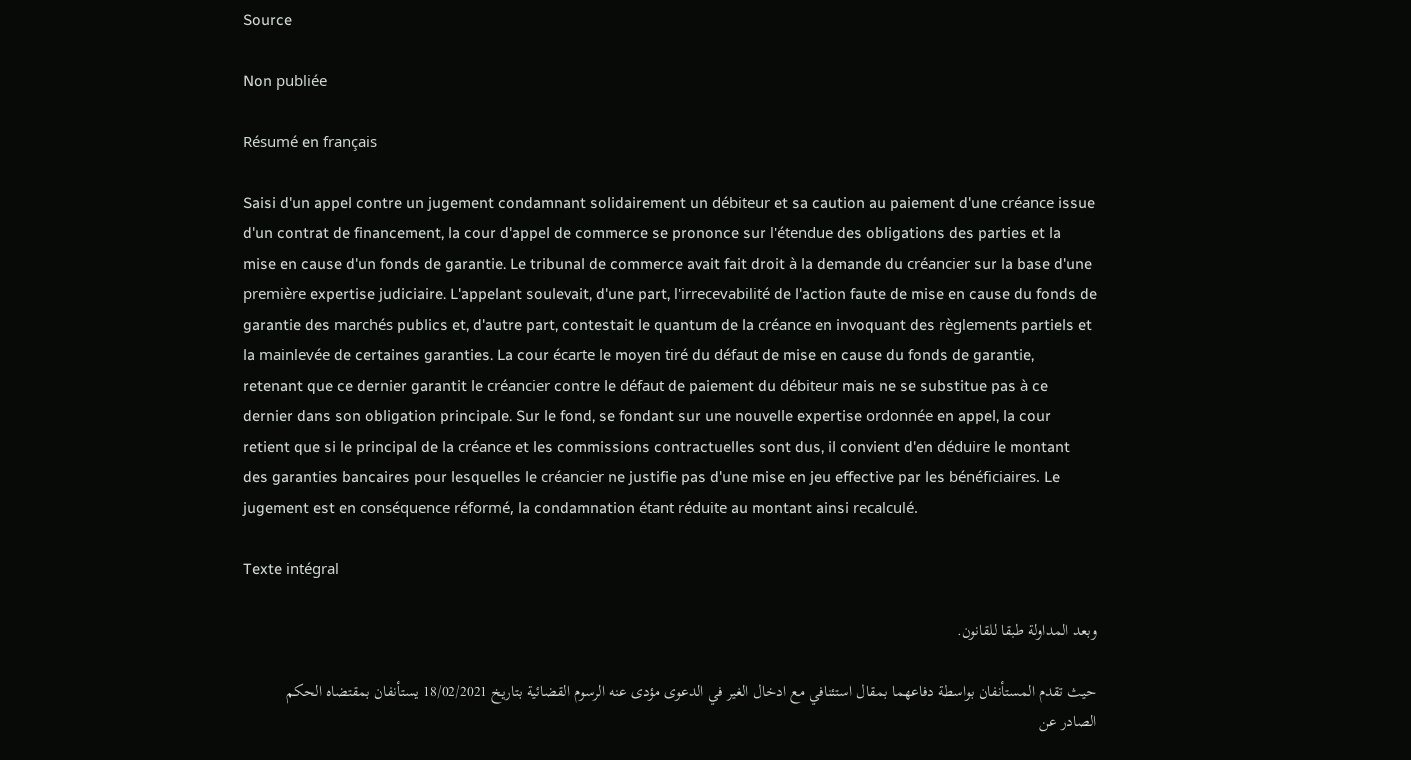Source

Non publiée

Résumé en français

Saisi d'un appel contre un jugement condamnant solidairement un débiteur et sa caution au paiement d'une créance issue d'un contrat de financement, la cour d'appel de commerce se prononce sur l'étendue des obligations des parties et la mise en cause d'un fonds de garantie. Le tribunal de commerce avait fait droit à la demande du créancier sur la base d'une première expertise judiciaire. L'appelant soulevait, d'une part, l'irrecevabilité de l'action faute de mise en cause du fonds de garantie des marchés publics et, d'autre part, contestait le quantum de la créance en invoquant des règlements partiels et la mainlevée de certaines garanties. La cour écarte le moyen tiré du défaut de mise en cause du fonds de garantie, retenant que ce dernier garantit le créancier contre le défaut de paiement du débiteur mais ne se substitue pas à ce dernier dans son obligation principale. Sur le fond, se fondant sur une nouvelle expertise ordonnée en appel, la cour retient que si le principal de la créance et les commissions contractuelles sont dus, il convient d'en déduire le montant des garanties bancaires pour lesquelles le créancier ne justifie pas d'une mise en jeu effective par les bénéficiaires. Le jugement est en conséquence réformé, la condamnation étant réduite au montant ainsi recalculé.

Texte intégral

وبعد المداولة طبقا للقانون.

حيث تقدم المستأنفان بواسطة دفاعهما بمقال استئنافي مع ادخال الغير في الدعوى مؤدى عنه الرسوم القضائية بتاريخ 18/02/2021 يستأنفان بمقتضاه الحكم الصادر عن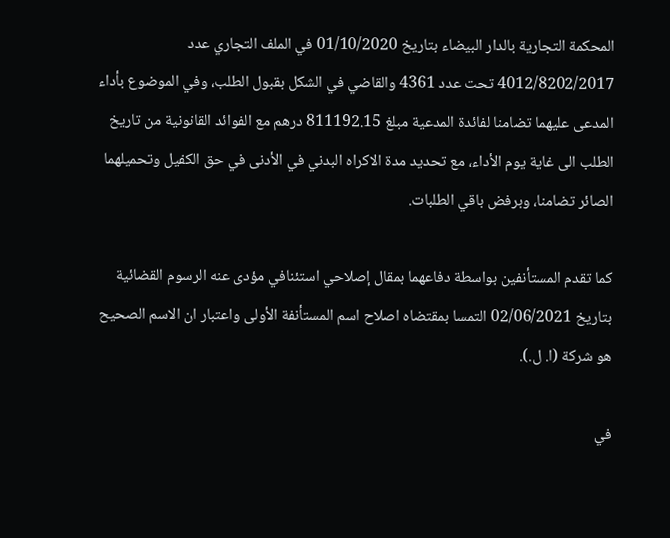المحكمة التجارية بالدار البيضاء بتاريخ 01/10/2020 في الملف التجاري عدد 4012/8202/2017 تحت عدد 4361 والقاضي في الشكل بقبول الطلب، وفي الموضوع بأداء المدعى عليهما تضامنا لفائدة المدعية مبلغ 811192.15 درهم مع الفوائد القانونية من تاريخ الطلب الى غاية يوم الأداء، مع تحديد مدة الاكراه البدني في الأدنى في حق الكفيل وتحميلهما الصائر تضامنا، وبرفض باقي الطلبات.

كما تقدم المستأنفين بواسطة دفاعهما بمقال إصلاحي استئنافي مؤدى عنه الرسوم القضائية بتاريخ 02/06/2021 التمسا بمقتضاه اصلاح اسم المستأنفة الأولى واعتبار ان الاسم الصحيح هو شركة (ا. ل.).

في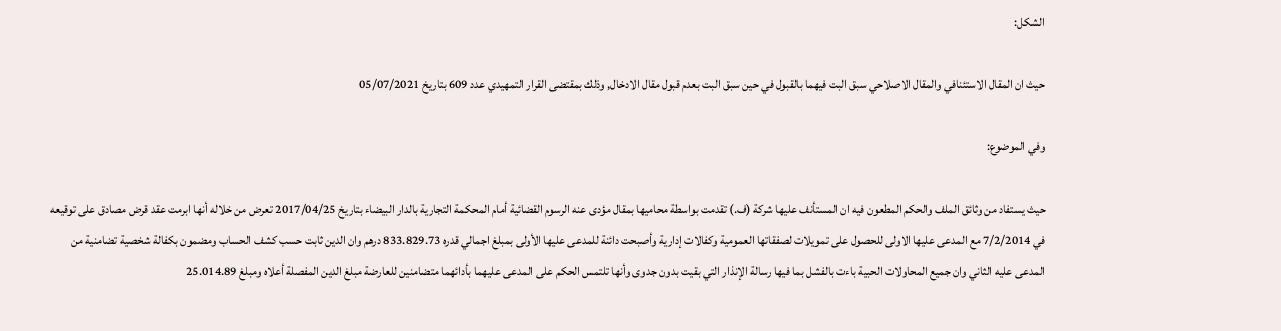الشكل:

حيث ان المقال الاستئنافي والمقال الاصلاحي سبق البت فيهما بالقبول في حين سبق البت بعدم قبول مقال الادخال, وذلك بمقتضى القرار التمهيدي عدد 609 بتاريخ 05/07/2021

وفي الموضوع:

حيث يستفاد من وثائق الملف والحكم المطعون فيه ان المستأنف عليها شركة (ف.) تقدمت بواسطة محاميها بمقال مؤدى عنه الرسوم القضائية أمام المحكمة التجارية بالدار البيضاء بتاريخ 2017/04/25 تعرض من خلاله أنها ابرمت عقد قرض مصادق على توقيعه في 7/2/2014 مع المدعى عليها الاولى للحصول على تمويلات لصفقاتها العمومية وكفالات إدارية وأصبحت دائنة للمدعى عليها الأولى بمبلغ اجمالي قدره 833.829.73 درهم وان الدين ثابت حسب كشف الحساب ومضمون بكفالة شخصية تضامنية من المدعى عليه الثاني وان جميع المحاولات الحبية باءت بالفشل بما فيها رسالة الإنذار التي بقيت بدون جدوى وأنها تلتمس الحكم على المدعى عليهما بأدائهما متضامنين للعارضة مبلغ الدين المفصلة أعلاه ومبلغ 25.014.89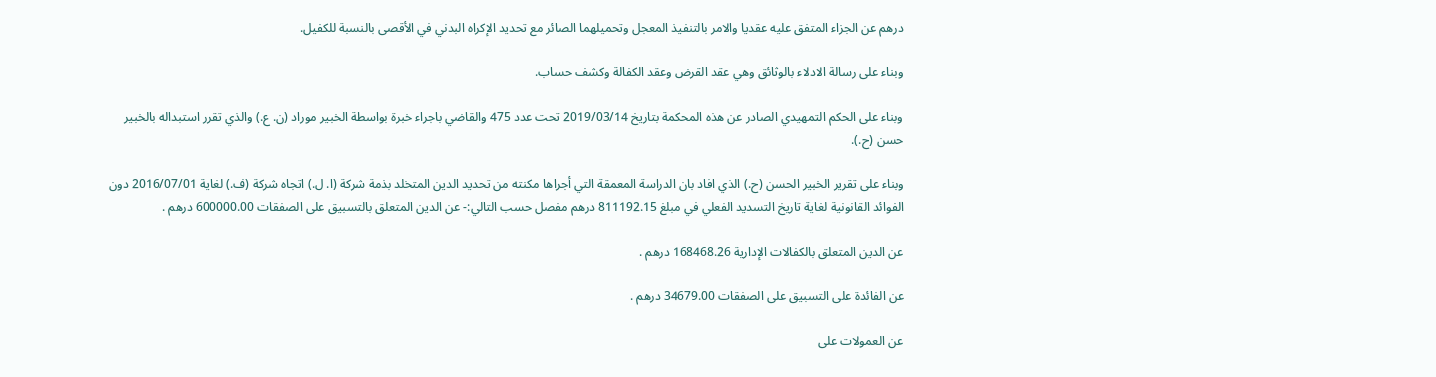درهم عن الجزاء المتفق عليه عقديا والامر بالتنفيذ المعجل وتحميلهما الصائر مع تحديد الإكراه البدني في الأقصى بالنسبة للكفيل.

وبناء على رسالة الادلاء بالوثائق وهي عقد القرض وعقد الكفالة وكشف حساب.

وبناء على الحكم التمهيدي الصادر عن هذه المحكمة بتاريخ 2019/03/14 تحت عدد 475 والقاضي باجراء خبرة بواسطة الخبير موراد (ن. ع.) والذي تقرر استبداله بالخبير حسن (ح.).

وبناء على تقرير الخبير الحسن (ح.) الذي افاد بان الدراسة المعمقة التي أجراها مكنته من تحديد الدين المتخلد بذمة شركة (ا. ل.) اتجاه شركة (ف.) لغاية 2016/07/01 دون الفوائد القانونية لغاية تاريخ التسديد الفعلي في مبلغ 811192.15 درهم مفصل حسب التالي:- عن الدين المتعلق بالتسبيق على الصفقات 600000.00 درهم .

عن الدين المتعلق بالكفالات الإدارية 168468.26 درهم .

عن الفائدة على التسبيق على الصفقات 34679.00 درهم .

عن العمولات على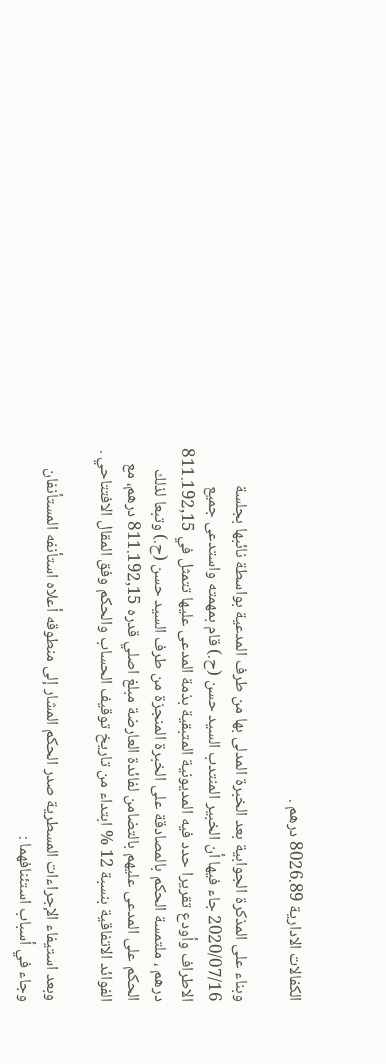الكفالات الادارية 8026.89 درهم .

وبناء على المذكرة الجوابية بعد الخبرة المدلى بها من طرف المدعية بواسطة نائبها بجلسة 2020/07/16 جاء فيها أن الخبير المنتدب السيد حسن (ح.) قام بمهمته واستدعى جميع الاطراف وأودع تقريرا حدد فيه المديونية المتبقية بذمة المدعى عليها تتمثل في 811.192,15 درهم ، ملتمسة الحكم بالمصادقة على الخبرة المنجزة من طرف السيد حسن (ح.) وتبعا لذلك الحكم على المدعى عليهم بالتضامن لفائدة العارضة مبلغ اصلي قدره 811.192,15 درهم، مع الفوائد الاتفاقية بنسبة 12 % ابتداء من تاريخ توقيف الحساب والحكم وفق المقال الافتتاحي .

وبعد استيفاء الإجراءات المسطرية صدر الحكم المشار إلى منطوقه أعلاه استأنفه المستأنفان وجاء في أسباب استئنافهما :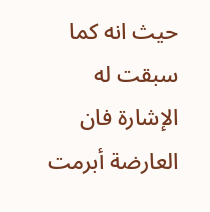حيث انه كما سبقت له الإشارة فان العارضة أبرمت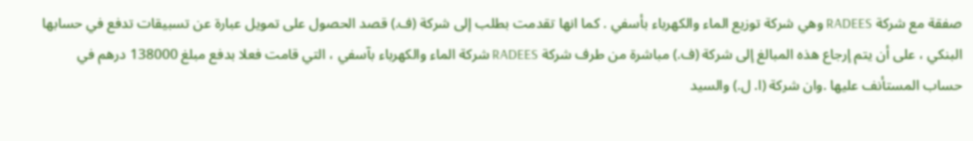صفقة مع شركة RADEES وهي شركة توزيع الماء والكهرباء بأسفي . كما انها تقدمت بطلب إلى شركة (ف.) قصد الحصول على تمويل عبارة عن تسبيقات تدفع في حسابها البنكي ، على أن يتم إرجاع هذه المبالغ إلى شركة (ف.) مباشرة من طرف شركة RADEES شركة الماء والكهرباء بآسفي ، التي قامت فعلا بدفع مبلغ 138000 درهم في حساب المستأنف عليها .وان شركة (ا. ل.) والسيد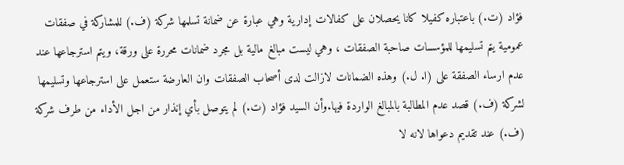فؤاد (ت.) باعتباره كفيلا كانا يحصلان على كفالات إدارية وهي عبارة عن ضمانة تسلمها شركة (ف.) للمشاركة في صفقات عمومية يتم تسليمها للمؤسسات صاحبة الصفقات ، وهي لیست مبالغ مالية بل مجرد ضمانات محررة على ورقة، ويتم استرجاعها عند عدم ارساء الصفقة على (ا. ل.) وهذه الضمانات لازالت لدى أصحاب الصفقات وان العارضة ستعمل على استرجاعها وتسليمها لشركة (ف.) قصد عدم المطالبة بالمبالغ الواردة فيها.وأن السيد فؤاد (ت.) لم يتوصل بأي إنذار من اجل الأداء من طرف شركة (ف.) عند تقديم دعواها لانه لا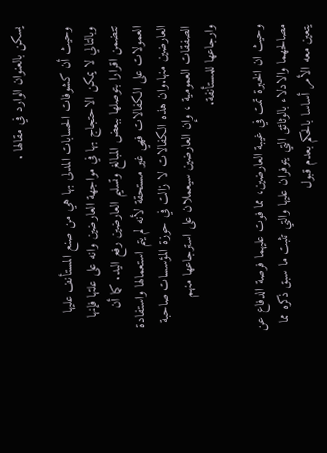يسكن بالعنوان الوارد في مقالها .

وحيث أن كشوفات الحسابات المدلى بها هي من صنع المستأنف عليها وبالتالي لا يمكن الاحتجاج بها في مواجهة العارضين وانه على علتها فإنها تتضمن اقرارا بتوصلها ببعض المبالغ وتسليم العارضين رفع اليد. كما أن العمولات على الكفالات فهي غير مستحقة لأنه لم يتم استعمالها واستفادة العارضين منها.وان هذه الكفالات لا زالت في حوزة المؤسسات صاحبة الصفقات العمومية ، وإن العارضين سيعملان على استرجاعها منهم وارجاعها للمستأنفة.

وحيث ان الخبرة تمت في غيبة العارضين، مما فوت عليهما فرصة الدفاع عن مصالحهما والادلاء بالوثائق التي يتوفران عليها والتي تثبت ما سبق ذكره مما يتعين معه الأمر أساسا بالحكم بعدم قبول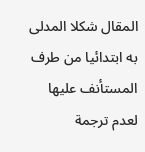المقال شكلا المدلى به ابتدائيا من طرف المستأنف عليها لعدم ترجمة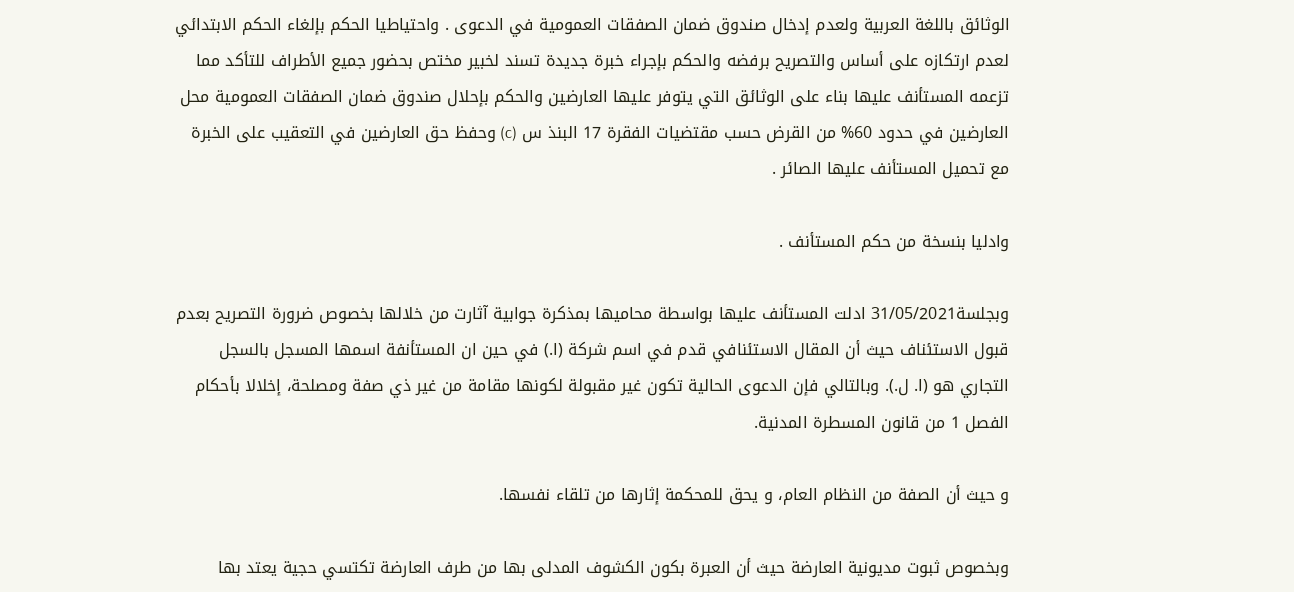الوثائق باللغة العربية ولعدم إدخال صندوق ضمان الصفقات العمومية في الدعوى . واحتياطيا الحكم بإلغاء الحكم الابتدائي لعدم ارتكازه على أساس والتصریح برفضه والحكم بإجراء خبرة جديدة تسند لخبير مختص بحضور جميع الأطراف للتأكد مما تزعمه المستأنف عليها بناء على الوثائق التي يتوفر عليها العارضين والحكم بإحلال صندوق ضمان الصفقات العمومية محل العارضين في حدود 60% من القرض حسب مقتضيات الفقرة 17 البنذ س (c) وحفظ حق العارضين في التعقيب على الخبرة مع تحميل المستأنف عليها الصائر .

وادليا بنسخة من حكم المستأنف .

وبجلسة31/05/2021 ادلت المستأنف عليها بواسطة محاميها بمذكرة جوابية آثارت من خلالها بخصوص ضرورة التصريح بعدم قبول الاستئناف حيث أن المقال الاستئنافي قدم في اسم شركة (ا.) في حين ان المستأنفة اسمها المسجل بالسجل التجاري هو (ا. ل.). وبالتالي فإن الدعوى الحالية تكون غير مقبولة لكونها مقامة من غير ذي صفة ومصلحة، إخلالا بأحكام الفصل 1 من قانون المسطرة المدنية.

و حيث أن الصفة من النظام العام، و يحق للمحكمة إثارها من تلقاء نفسها.

وبخصوص ثبوت مديونية العارضة حيث أن العبرة بكون الكشوف المدلى بها من طرف العارضة تكتسي حجية يعتد بها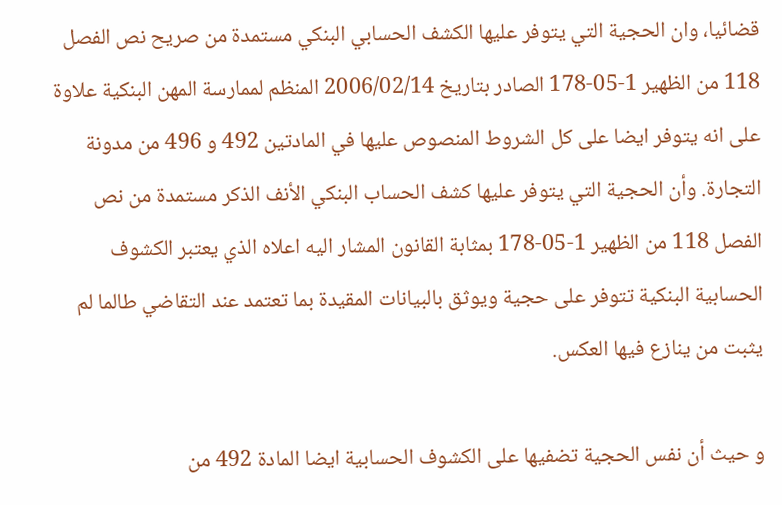قضائيا، وان الحجية التي يتوفر عليها الكشف الحسابي البنكي مستمدة من صریح نص الفصل 118 من الظهير 1-05-178 الصادر بتاريخ 2006/02/14 المنظم لممارسة المهن البنكية علاوة على انه يتوفر ايضا على كل الشروط المنصوص عليها في المادتين 492 و 496 من مدونة التجارة. وأن الحجية التي يتوفر عليها كشف الحساب البنكي الأنف الذكر مستمدة من نص الفصل 118 من الظهير 1-05-178 بمثابة القانون المشار اليه اعلاه الذي يعتبر الكشوف الحسابية البنكية تتوفر على حجية ويوثق بالبيانات المقيدة بما تعتمد عند التقاضي طالما لم يثبت من ينازع فيها العكس.

و حيث أن نفس الحجية تضفيها على الكشوف الحسابية ايضا المادة 492 من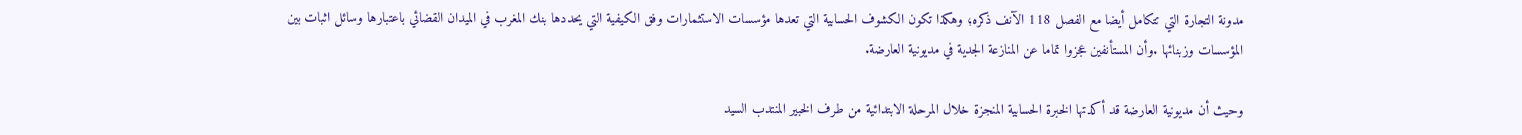مدونة التجارة التي تتكامل أيضا مع الفصل 118 الآنف ذكره؛ وهكذا تكون الكشوف الحسابية التي تعدها مؤسسات الاستثمارات وفق الكيفية التي يحددها بنك المغرب في الميدان القضائي باعتبارها وسائل اثبات بين المؤسسات وزبنائها .وأن المستأنفين عجزوا تماما عن المنازعة الجدية في مديونية العارضة.

وحيث أن مديونية العارضة قد أكدتها الخبرة الحسابية المنجزة خلال المرحلة الابتدائية من طرف الخبير المنتدب السيد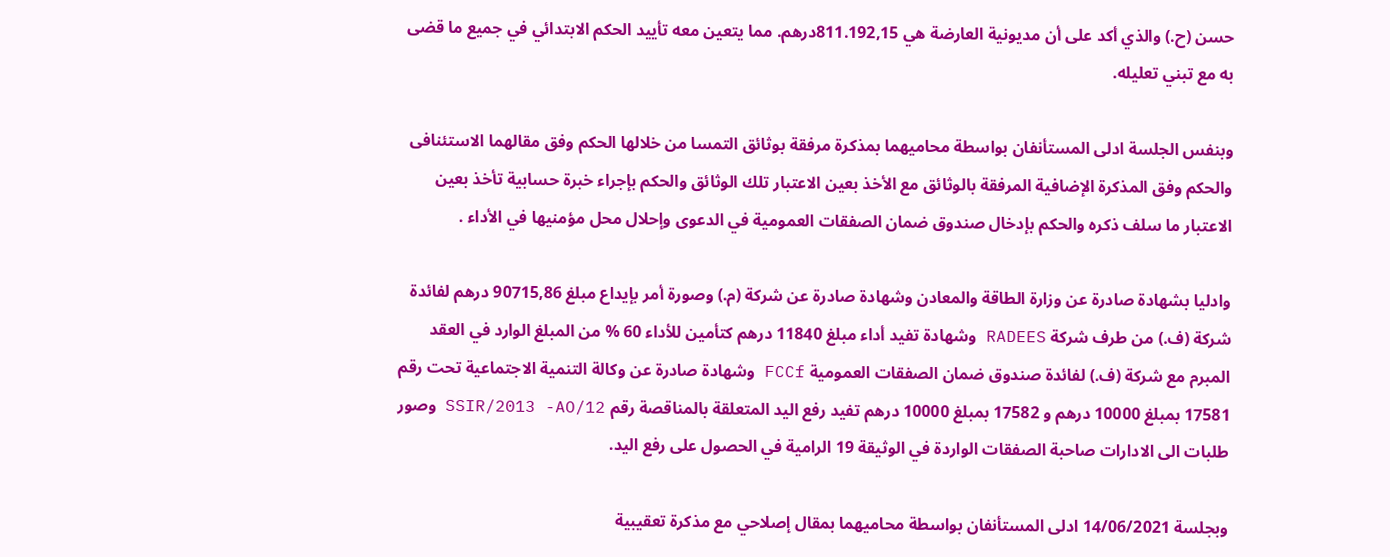حسن (ح.) والذي أكد على أن مديونية العارضة هي 811.192,15درهم. مما يتعين معه تأييد الحكم الابتدائي في جميع ما قضی به مع تبني تعليله.

وبنفس الجلسة ادلى المستأنفان بواسطة محاميهما بمذكرة مرفقة بوثائق التمسا من خلالها الحكم وفق مقالهما الاستئنافی والحكم وفق المذكرة الإضافية المرفقة بالوثائق مع الأخذ بعين الاعتبار تلك الوثائق والحكم بإجراء خبرة حسابية تأخذ بعين الاعتبار ما سلف ذكره والحكم بإدخال صندوق ضمان الصفقات العمومية في الدعوى وإحلال محل مؤمنيها في الأداء .

وادليا بشهادة صادرة عن وزارة الطاقة والمعادن وشهادة صادرة عن شركة (م.) وصورة أمر بإيداع مبلغ 90715,86 درهم لفائدة شركة (ف.) من طرف شركة RADEES وشهادة تفيد أداء مبلغ 11840 درهم كتأمين للأداء 60 % من المبلغ الوارد في العقد المبرم مع شركة (ف.) لفائدة صندوق ضمان الصفقات العمومية FCCf وشهادة صادرة عن وكالة التنمية الاجتماعية تحت رقم 17581 بمبلغ 10000 درهم و 17582 بمبلغ 10000 درهم تفيد رفع اليد المتعلقة بالمناقصة رقم SSIR/2013 -AO/12 وصور طلبات الى الادارات صاحبة الصفقات الواردة في الوثيقة 19 الرامية في الحصول على رفع اليد.

وبجلسة 14/06/2021 ادلى المستأنفان بواسطة محاميهما بمقال إصلاحي مع مذكرة تعقيبية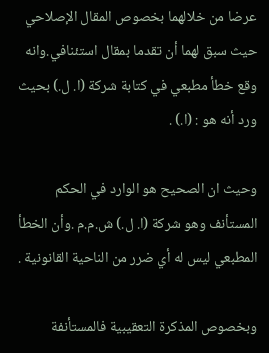عرضا من خلالهما بخصوص المقال الإصلاحي حيث سبق لهما أن تقدما بمقال استئنافي.وانه وقع خطأ مطبعي في كتابة شركة (ا. ل.) بحيث ورد أنه هو : (ا.) .

وحيث ان الصحيح هو الوارد في الحكم المستأنف وهو شركة (ا. ل.) ش.م.م .وأن الخطأ المطبعي ليس له أي ضرر من الناحية القانونية .

وبخصوص المذكرة التعقيبية فالمستأنفة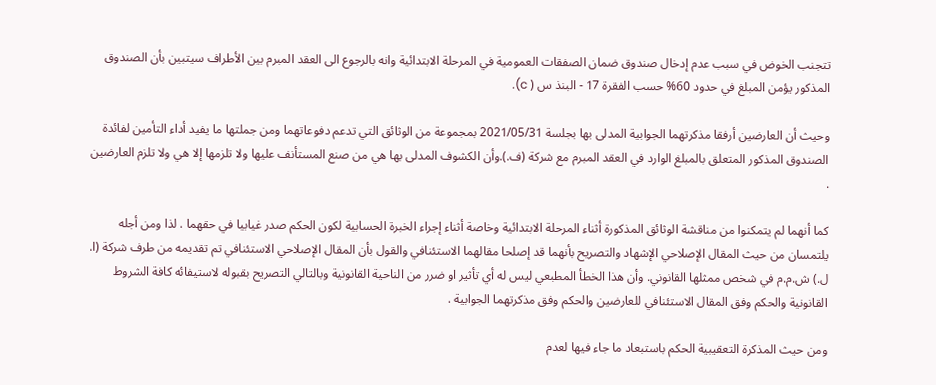تتجنب الخوض في سبب عدم إدخال صندوق ضمان الصفقات العمومية في المرحلة الابتدائية وانه بالرجوع الى العقد المبرم بين الأطراف سيتبين بأن الصندوق المذكور يؤمن المبلغ في حدود 60% حسب الفقرة 17 - البنذ س ( c).

وحيث أن العارضين أرفقا مذكرتهما الجوابية المدلى بها بجلسة 2021/05/31 بمجموعة من الوثائق التي تدعم دفوعاتهما ومن جملتها ما يفيد أداء التأمين لفائدة الصندوق المذكور المتعلق بالمبلغ الوارد في العقد المبرم مع شركة (ف.).وأن الكشوف المدلى بها هي من صنع المستأنف عليها ولا تلزمها إلا هي ولا تلزم العارضين .

كما أنهما لم يتمكنوا من مناقشة الوثائق المذكورة أثناء المرحلة الابتدائية وخاصة أثناء إجراء الخبرة الحسابية لكون الحكم صدر غيابيا في حقهما . لذا ومن أجله يلتمسان من حيث المقال الإصلاحي الإشهاد والتصريح بأنهما قد إصلحا مقالهما الاستئنافي والقول بأن المقال الإصلاحي الاستئنافي تم تقديمه من طرف شركة (ا. ل.) ش.م.م في شخص ممثلها القانوني. وأن هذا الخطأ المطبعي ليس له أي تأثير او ضرر من الناحية القانونية وبالتالي التصريح بقبوله لاستيفائه كافة الشروط القانونية والحكم وفق المقال الاستئنافي للعارضين والحكم وفق مذكرتهما الجوابية .

ومن حيث المذكرة التعقيبية الحكم باستبعاد ما جاء فيها لعدم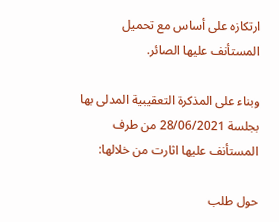ارتكازه على أساس مع تحميل المستأنف عليها الصائر.

وبناء على المذكرة التعقيبية المدلى بها بجلسة 28/06/2021 من طرف المستأنف عليها اثارت من خلالها:

حول طلب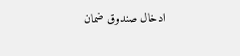ادخال صندوق ضمان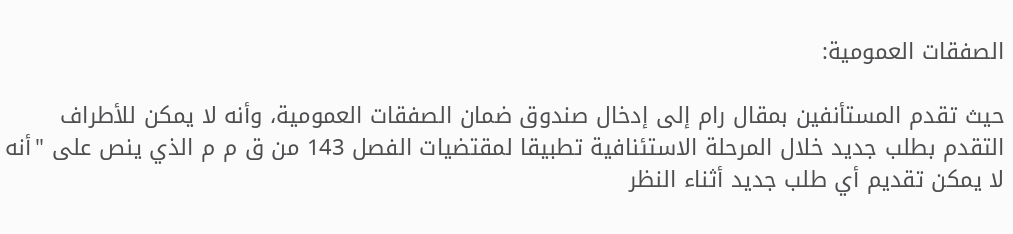الصفقات العمومية:

حيث تقدم المستأنفين بمقال رام إلى إدخال صندوق ضمان الصفقات العمومية، وأنه لا يمكن للأطراف التقدم بطلب جديد خلال المرحلة الاستئنافية تطبيقا لمقتضيات الفصل 143 من ق م م الذي ينص على "أنه لا يمكن تقديم أي طلب جديد أثناء النظر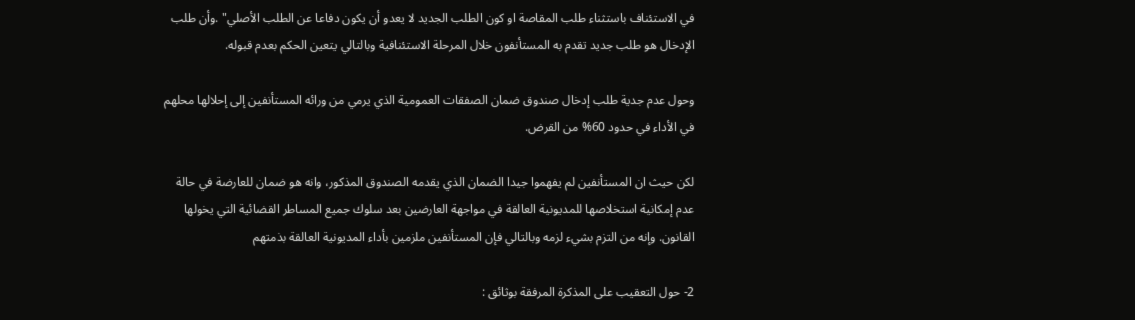في الاستئناف باستثناء طلب المقاصة او كون الطلب الجديد لا يعدو أن يكون دفاعا عن الطلب الأصلي" .وأن طلب الإدخال هو طلب جديد تقدم به المستأنفون خلال المرحلة الاستئنافية وبالتالي يتعين الحكم بعدم قبوله.

وحول عدم جدية طلب إدخال صندوق ضمان الصفقات العمومية الذي يرمي من ورائه المستأنفين إلى إحلالها محلهم في الأداء في حدود 60% من القرض.

لكن حيث ان المستأنفين لم يفهموا جيدا الضمان الذي يقدمه الصندوق المذكور، وانه هو ضمان للعارضة في حالة عدم إمكانية استخلاصها للمديونية العالقة في مواجهة العارضين بعد سلوك جميع المساطر القضائية التي يخولها القانون. وإنه من التزم بشيء لزمه وبالتالي فإن المستأنفين ملزمين بأداء المديونية العالقة بذمتهم

2- حول التعقيب على المذكرة المرفقة بوثائق :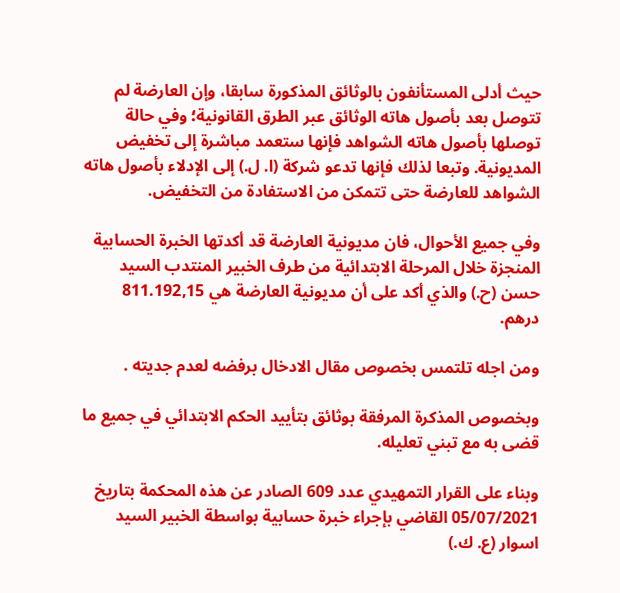حيث أدلى المستأنفون بالوثائق المذكورة سابقا، وإن العارضة لم تتوصل بعد بأصول هاته الوثائق عبر الطرق القانونية؛ وفي حالة توصلها بأصول هاته الشواهد فإنها ستعمد مباشرة إلى تخفيض المديونية. وتبعا لذلك فإنها تدعو شركة (ا. ل.) إلى الإدلاء بأصول هاته الشواهد للعارضة حتى تتمكن من الاستفادة من التخفيض.

وفي جميع الأحوال، فان مديونية العارضة قد أكدتها الخبرة الحسابية المنجزة خلال المرحلة الابتدائية من طرف الخبير المنتدب السيد حسن (ح.) والذي أكد على أن مديونية العارضة هي 811.192,15 درهم.

ومن اجله تلتمس بخصوص مقال الادخال برفضه لعدم جديته .

وبخصوص المذكرة المرفقة بوثائق بتأييد الحكم الابتدائي في جميع ما قضی به مع تبني تعليله.

وبناء على القرار التمهيدي عدد 609 الصادر عن هذه المحكمة بتاريخ 05/07/2021 القاضي بإجراء خبرة حسابية بواسطة الخبير السيد اسوار (ع. ك.)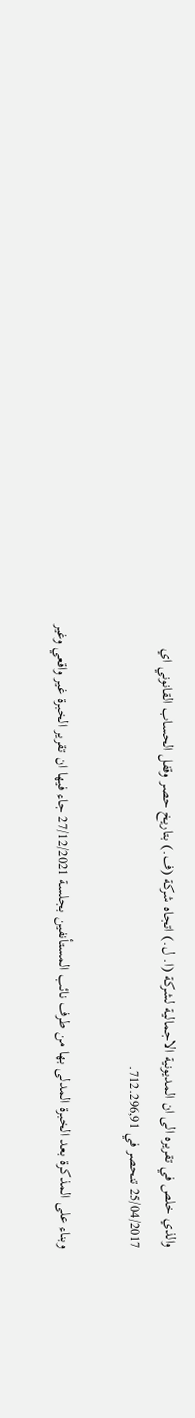والذي خلص في تقريره الى ان المديونية الاجمالية لشركة (ا. ل.) اتجاه شركة (ف.) بتاريخ حصر وقفل الحساب القانوني اي 25/04/2017 تنحصر في 712.296,91.

وبناء على المذكرة بعد الخبرة المدلى بها من طرف نائب المستأنفين بجلسة 27/12/2021 جاء فيها ان تقرير الخبرة غير واقعي وغير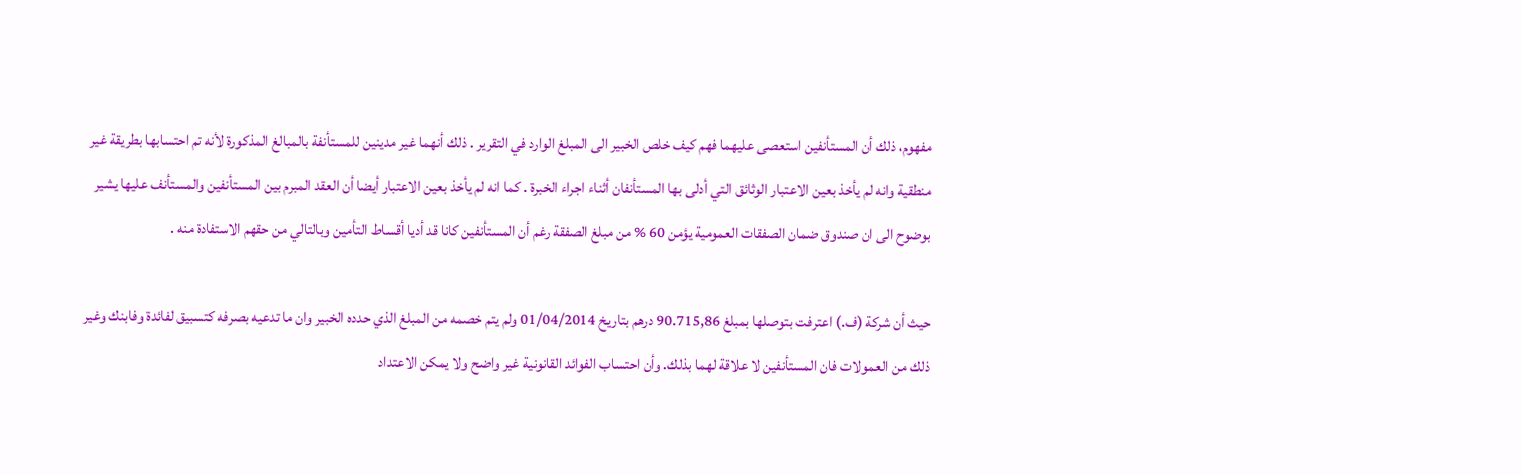مفهوم، ذلك أن المستأنفين استعصى عليهما فهم كيف خلص الخبير الى المبلغ الوارد في التقرير . ذلك أنهما غير مدینين للمستأنفة بالمبالغ المذكورة لأنه تم احتسابها بطريقة غير منطقية وانه لم يأخذ بعين الاعتبار الوثائق التي أدلى بها المستأنفان أثناء اجراء الخبرة . كما انه لم يأخذ بعين الاعتبار أيضا أن العقد المبرم بين المستأنفين والمستأنف عليها يشير بوضوح الى ان صندوق ضمان الصفقات العمومية يؤمن 60 % من مبلغ الصفقة رغم أن المستأنفين كانا قد أديا أقساط التأمين وبالتالي من حقهم الاستفادة منه .

حيث أن شركة (ف.) اعترفت بتوصلها بمبلغ 90.715,86 درهم بتاریخ 01/04/2014 ولم يتم خصمه من المبلغ الذي حدده الخبير وان ما تدعيه بصرفه كتسبيق لفائدة وفابنك وغير ذلك من العمولات فان المستأنفين لا علاقة لهما بذلك. وأن احتساب الفوائد القانونية غير واضح ولا يمكن الاعتداد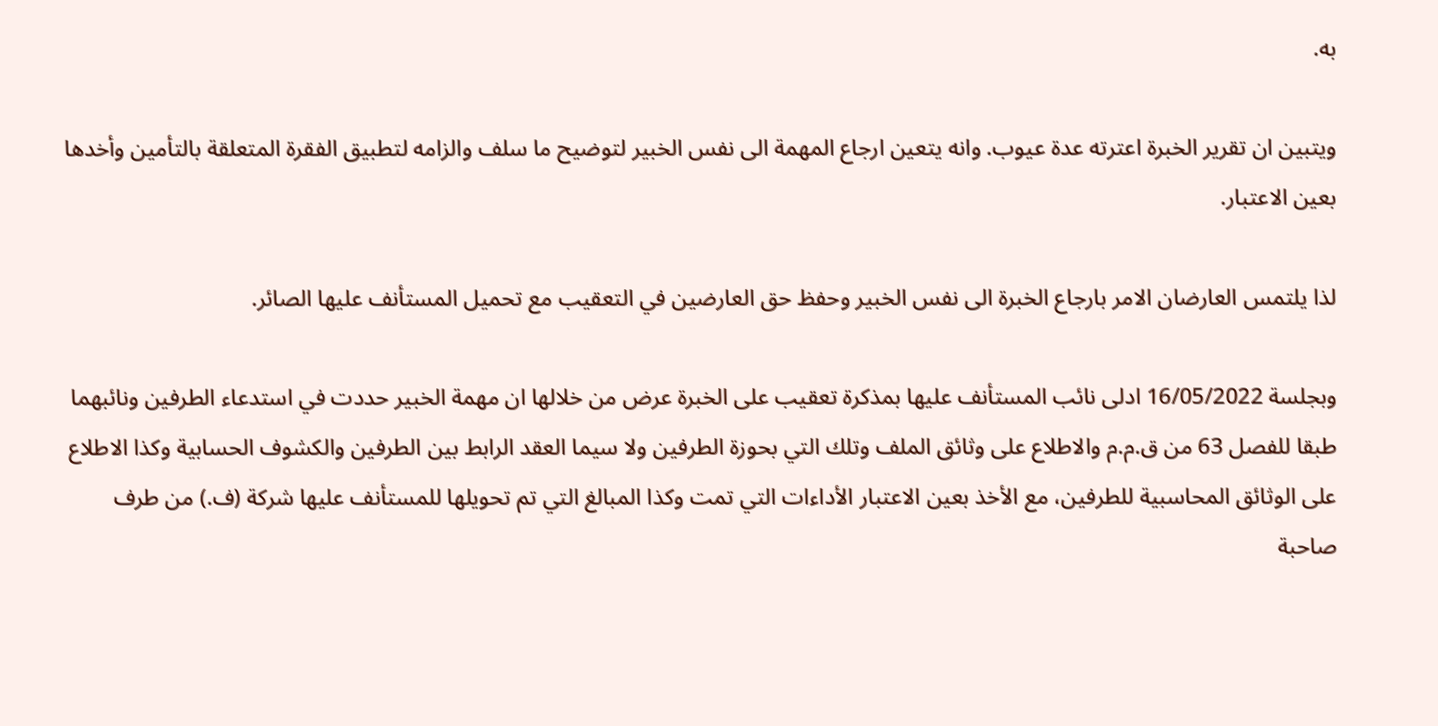به.

ويتبين ان تقرير الخبرة اعترته عدة عيوب. وانه يتعين ارجاع المهمة الى نفس الخبير لتوضيح ما سلف والزامه لتطبيق الفقرة المتعلقة بالتأمين وأخدها بعين الاعتبار.

لذا يلتمس العارضان الامر بارجاع الخبرة الى نفس الخبير وحفظ حق العارضين في التعقيب مع تحميل المستأنف عليها الصائر.

وبجلسة 16/05/2022 ادلى نائب المستأنف عليها بمذكرة تعقيب على الخبرة عرض من خلالها ان مهمة الخبير حددت في استدعاء الطرفين ونائبهما طبقا للفصل 63 من ق.م.م والاطلاع على وثائق الملف وتلك التي بحوزة الطرفين ولا سيما العقد الرابط بين الطرفين والكشوف الحسابية وكذا الاطلاع على الوثائق المحاسبية للطرفين، مع الأخذ بعين الاعتبار الأداءات التي تمت وكذا المبالغ التي تم تحويلها للمستأنف عليها شركة (ف.) من طرف صاحبة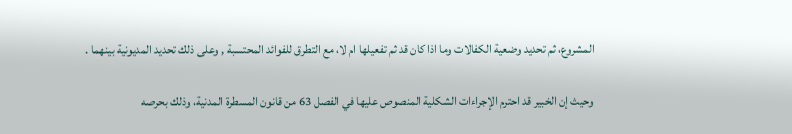المشروع، ثم تحديد وضعية الكفالات وما اذا كان قد ثم تفعيلها ام لا، مع التطرق للفوائد المحتسبة , وعلى ذلك تحديد المديونية بينهما .

وحيث إن الخبير قد احترم الإجراءات الشكلية المنصوص عليها في الفصل 63 من قانون المسطرة المدنية، وذلك بحرصه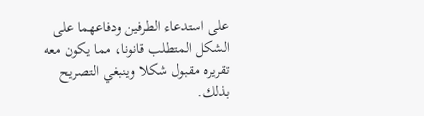على استدعاء الطرفين ودفاعهما على الشكل المتطلب قانونا، مما يكون معه تقريره مقبول شکلا وينبغي التصريح بذلك.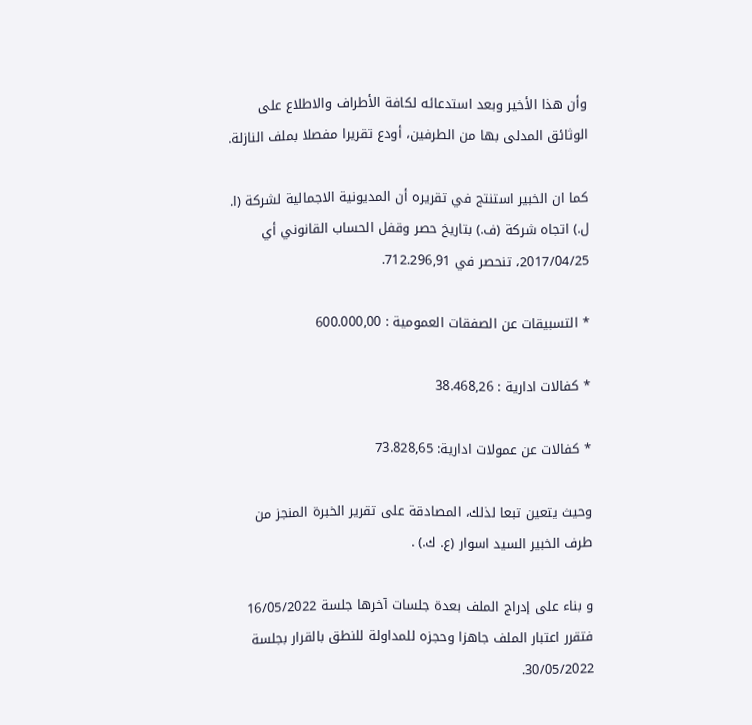وأن هذا الأخير وبعد استدعائه لكافة الأطراف والاطلاع على الوثائق المدلى بها من الطرفين، أودع تقريرا مفصلا بملف النازلة.

كما ان الخبير استنتج في تقريره أن المديونية الاجمالية لشركة (ا. ل.) اتجاه شركة (ف.) بتاريخ حصر وقفل الحساب القانوني أي 2017/04/25، تنحصر في 712.296,91.

* التسبيقات عن الصفقات العمومية : 600.000,00

* كفالات ادارية : 38.468,26

* کفالات عن عمولات ادارية: 73.828,65

وحيث يتعين تبعا لذلك، المصادقة على تقرير الخبرة المنجز من طرف الخبير السيد اسوار (ع. ك.) .

و بناء على إدراج الملف بعدة جلسات آخرها جلسة 16/05/2022 فتقرر اعتبار الملف جاهزا وحجزه للمداولة للنطق بالقرار بجلسة 30/05/2022.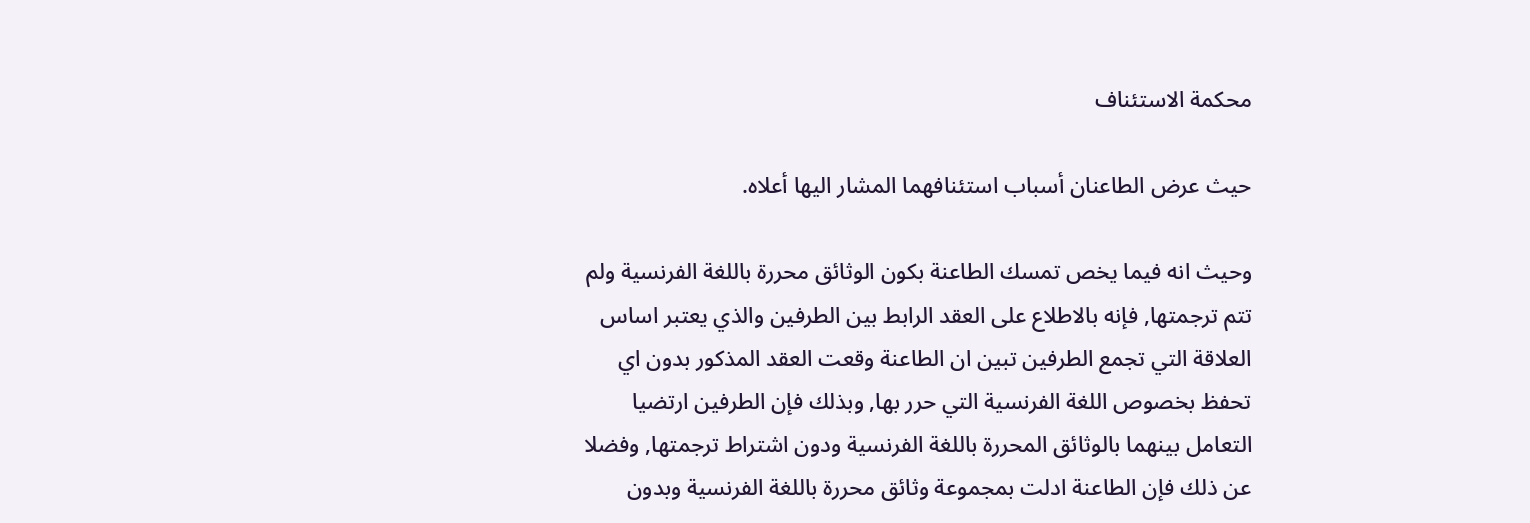محكمة الاستئناف

حيث عرض الطاعنان أسباب استئنافهما المشار اليها أعلاه.

وحيث انه فيما يخص تمسك الطاعنة بكون الوثائق محررة باللغة الفرنسية ولم تتم ترجمتها, فإنه بالاطلاع على العقد الرابط بين الطرفين والذي يعتبر اساس العلاقة التي تجمع الطرفين تبين ان الطاعنة وقعت العقد المذكور بدون اي تحفظ بخصوص اللغة الفرنسية التي حرر بها, وبذلك فإن الطرفين ارتضيا التعامل بينهما بالوثائق المحررة باللغة الفرنسية ودون اشتراط ترجمتها, وفضلا عن ذلك فإن الطاعنة ادلت بمجموعة وثائق محررة باللغة الفرنسية وبدون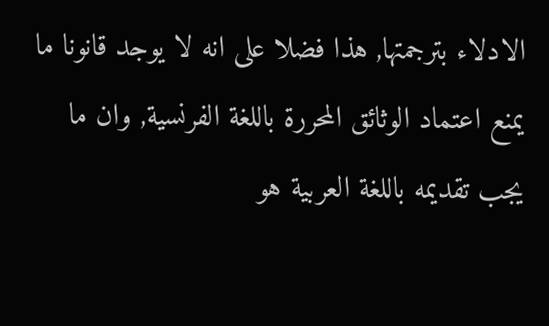الادلاء بترجمتها, هذا فضلا على انه لا يوجد قانونا ما يمنع اعتماد الوثائق المحررة باللغة الفرنسية, وان ما يجب تقديمه باللغة العربية هو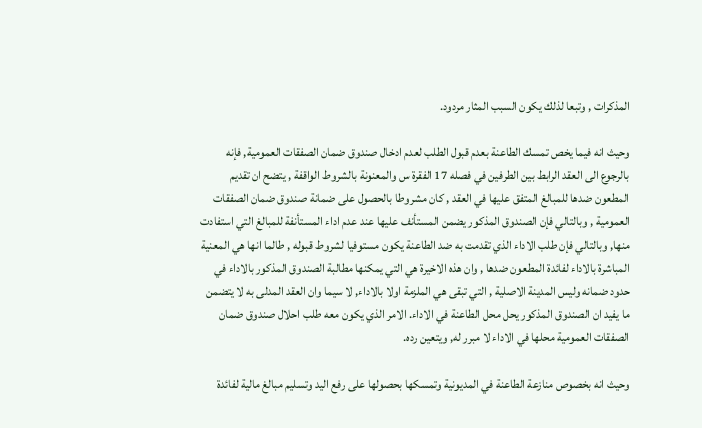المذكرات , وتبعا لذلك يكون السبب المثار مردود.

وحيث انه فيما يخص تمسك الطاعنة بعدم قبول الطلب لعدم ادخال صندوق ضمان الصفقات العمومية, فإنه بالرجوع الى العقد الرابط بين الطرفين في فصله 17 الفقرة س والمعنونة بالشروط الواقفة , يتضح ان تقديم المطعون ضدها للمبالغ المتفق عليها في العقد , كان مشروطا بالحصول على ضمانة صندوق ضمان الصفقات العمومية , وبالتالي فإن الصندوق المذكور يضمن المستأنف عليها عند عدم اداء المستأنفة للمبالغ التي استفادت منها, وبالتالي فإن طلب الاداء الذي تقدمت به ضد الطاعنة يكون مستوفيا لشروط قبوله , طالما انها هي المعنية المباشرة بالاداء لفائدة المطعون ضدها , وان هذه الاخيرة هي التي يمكنها مطالبة الصندوق المذكور بالاداء في حدود ضمانه وليس المدينة الاصلية , التي تبقى هي الملزمة اولا بالاداء, لا سيما وان العقد المدلى به لا يتضمن ما يفيد ان الصندوق المذكور يحل محل الطاعنة في الاداء. الامر الذي يكون معه طلب احلال صندوق ضمان الصفقات العمومية محلها في الاداء لا مبرر له, ويتعين رده.

وحيث انه بخصوص منازعة الطاعنة في المديونية وتمسكها بحصولها على رفع اليد وتسليم مبالغ مالية لفائدة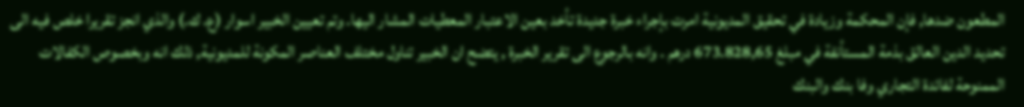المطعون ضدها, فإن المحكمة وزيادة في تحقيق المديونية امرت بإجراء خبرة جديدة تأخد بعين الاعتبار المعطيات المشار اليها. وتم تعيين الخبير اسوار (ع. ك.) والذي انجز تقريرا خلص فيه الى تحديد الدين العالق بذمة المستأنفة في مبلغ 673.828,65 درهم . وانه بالرجوع الى تقرير الخبرة , يتضح ان الخبير تناول مختلف العناصر المكونة للمديونية, ذلك انه وبخصوص الكفالات الممنوحة لفائدة التجاري وفا بنك والبنك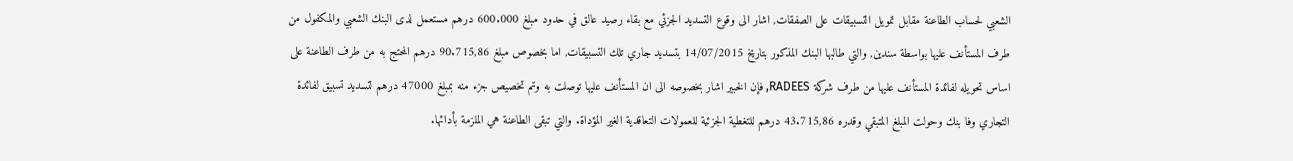الشعبي لحساب الطاعنة مقابل تمويل التسبيقات على الصفقات, اشار الى وقوع التسديد الجزئي مع بقاء رصيد عالق في حدود مبلغ 600.000 درهم مستعمل لدى البنك الشعبي والمكفول من طرف المستأنف عليها بواسطة سندين, والتي طالبها البنك المذكور بتاريخ 14/07/2015 بتسديد جاري تلك التسبيقات, اما بخصوص مبلغ 90.715,86 درهم المحتج به من طرف الطاعنة على اساس تحويله لفائدة المستأنف عليها من طرف شركة RADEES, فإن الخبير اشار بخصوصه الى ان المستأنف عليها توصلت به وتم تخصيص جزء منه بمبلغ 47000 درهم لتسديد تسبيق لفائدة التجاري وفا بنك وحولت المبلغ المتبقي وقدره 43.715,86 درهم للتغطية الجزئية للعمولات التعاقدية الغير المؤداة. والتي تبقى الطاعنة هي الملزمة بأدائها.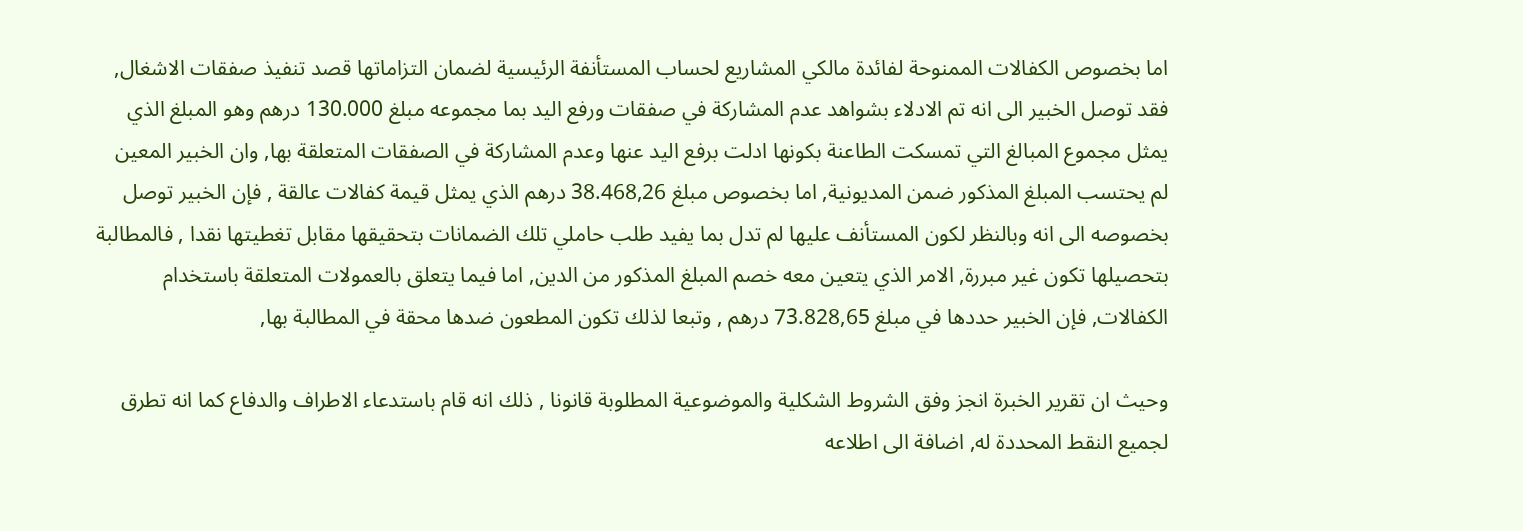اما بخصوص الكفالات الممنوحة لفائدة مالكي المشاريع لحساب المستأنفة الرئيسية لضمان التزاماتها قصد تنفيذ صفقات الاشغال, فقد توصل الخبير الى انه تم الادلاء بشواهد عدم المشاركة في صفقات ورفع اليد بما مجموعه مبلغ 130.000 درهم وهو المبلغ الذي يمثل مجموع المبالغ التي تمسكت الطاعنة بكونها ادلت برفع اليد عنها وعدم المشاركة في الصفقات المتعلقة بها, وان الخبير المعين لم يحتسب المبلغ المذكور ضمن المديونية, اما بخصوص مبلغ 38.468,26 درهم الذي يمثل قيمة كفالات عالقة , فإن الخبير توصل بخصوصه الى انه وبالنظر لكون المستأنف عليها لم تدل بما يفيد طلب حاملي تلك الضمانات بتحقيقها مقابل تغطيتها نقدا , فالمطالبة بتحصيلها تكون غير مبررة, الامر الذي يتعين معه خصم المبلغ المذكور من الدين, اما فيما يتعلق بالعمولات المتعلقة باستخدام الكفالات, فإن الخبير حددها في مبلغ 73.828,65 درهم , وتبعا لذلك تكون المطعون ضدها محقة في المطالبة بها,

وحيث ان تقرير الخبرة انجز وفق الشروط الشكلية والموضوعية المطلوبة قانونا , ذلك انه قام باستدعاء الاطراف والدفاع كما انه تطرق لجميع النقط المحددة له, اضافة الى اطلاعه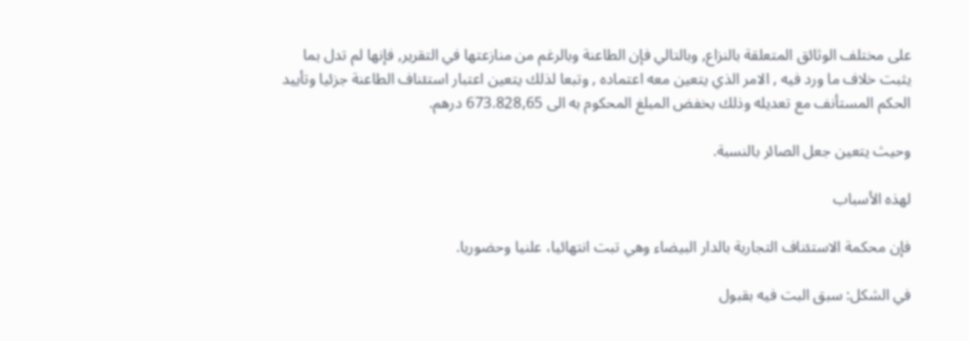على مختلف الوثائق المتعلقة بالنزاع, وبالتالي فإن الطاعنة وبالرغم من منازعتها في التقرير, فإنها لم تدل بما يثبت خلاف ما ورد فيه , الامر الذي يتعين معه اعتماده , وتبعا لذلك يتعين اعتبار استئناف الطاعنة جزئيا وتأييد الحكم المستأنف مع تعديله وذلك بخفض المبلغ المحكوم به الى 673.828,65 درهم.

وحيث يتعين جعل الصائر بالنسبة.

لهذه الأسباب

فإن محكمة الاستئناف التجارية بالدار البيضاء وهي تبت انتهائيا، علنيا وحضوريا.

في الشكل: سبق البت فيه بقبول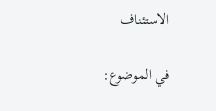الاستئناف

في الموضوع: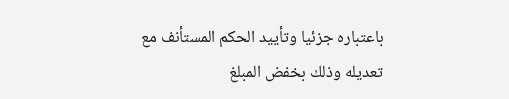باعتباره جزئيا وتأييد الحكم المستأنف مع تعديله وذلك بخفض المبلغ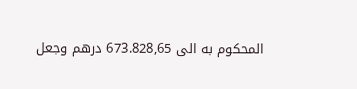المحكوم به الى 673.828,65 درهم وجعل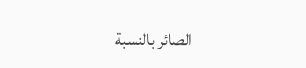الصائر بالنسبة